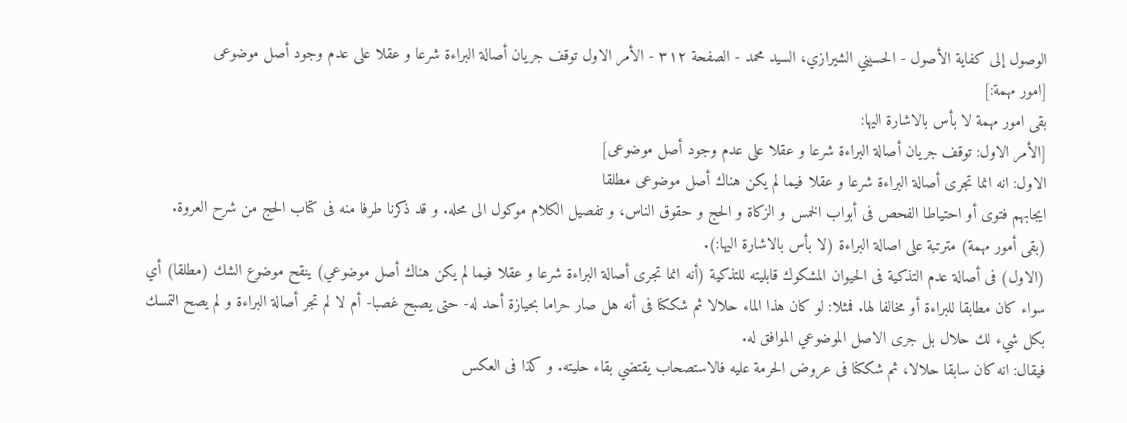الوصول إلى كفاية الأصول - الحسيني الشيرازي، السيد محمد - الصفحة ٣١٢ - الأمر الاول توقف جريان أصالة البراءة شرعا و عقلا على عدم وجود أصل موضوعى
[امور مهمة:]
بقى امور مهمة لا بأس بالاشارة اليها:
[الأمر الاول: توقف جريان أصالة البراءة شرعا و عقلا على عدم وجود أصل موضوعى]
الاول: انه انما تجرى أصالة البراءة شرعا و عقلا فيما لم يكن هناك أصل موضوعى مطلقا
ايجابهم فتوى أو احتياطا الفحص فى أبواب الخمس و الزكاة و الحج و حقوق الناس، و تفصيل الكلام موكول الى محله. و قد ذكرنا طرفا منه فى كتاب الحج من شرح العروة.
(بقى أمور مهمة) مترتبة على اصالة البراءة (لا بأس بالاشارة اليها:).
(الاول) فى أصالة عدم التذكية فى الحيوان المشكوك قابليته للتذكية (أنه انما تجرى أصالة البراءة شرعا و عقلا فيما لم يكن هناك أصل موضوعي) ينقح موضوع الشك (مطلقا) أي سواء كان مطابقا للبراءة أو مخالفا لها. فمثلا: لو كان هذا الماء حلالا ثم شككنا فى أنه هل صار حراما بحيازة أحد له- حتى يصبح غصبا- أم لا لم تجر أصالة البراءة و لم يصح التمسك بكل شيء لك حلال بل جرى الاصل الموضوعي الموافق له.
فيقال: انه كان سابقا حلالا، ثم شككنا فى عروض الحرمة عليه فالاستصحاب يقتضي بقاء حليته. و كذا فى العكس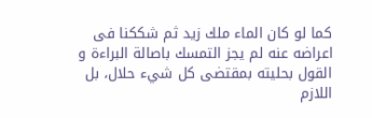كما لو كان الماء ملك زيد ثم شككنا فى اعراضه عنه لم يجز التمسك باصالة البراءة و القول بحليته بمقتضى كل شيء حلال، بل اللازم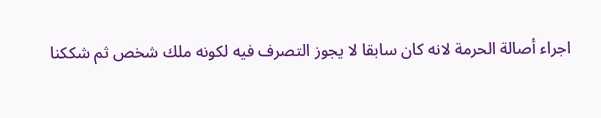اجراء أصالة الحرمة لانه كان سابقا لا يجوز التصرف فيه لكونه ملك شخص ثم شككنا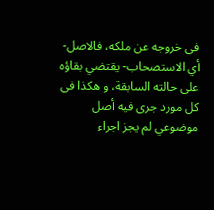فى خروجه عن ملكه، فالاصل- أي الاستصحاب- يقتضي بقاؤه على حالته السابقة، و هكذا فى كل مورد جرى فيه أصل موضوعي لم يجز اجراء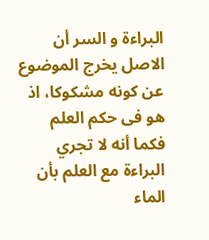البراءة و السر أن الاصل يخرج الموضوع عن كونه مشكوكا، اذ هو فى حكم العلم فكما أنه لا تجري البراءة مع العلم بأن الماء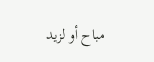مباح أو لزيد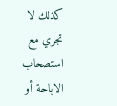كذلك لا تجري مع استصحاب الاباحة أو